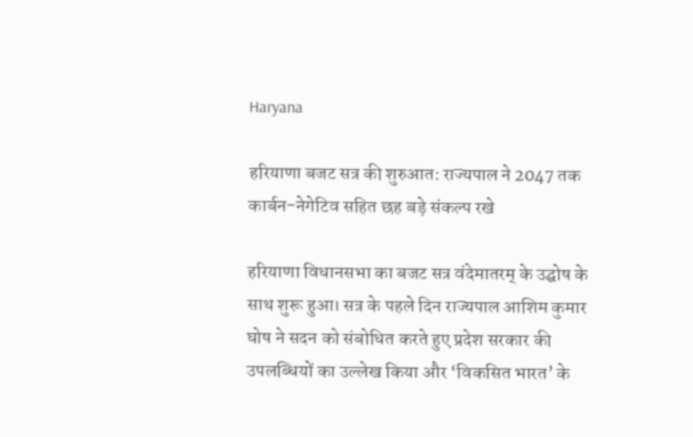Haryana

हरियाणा बजट सत्र की शुरुआत: राज्यपाल ने 2047 तक कार्बन-नेगेटिव सहित छह बड़े संकल्प रखे

हरियाणा विधानसभा का बजट सत्र वंदेमातरम् के उद्घोष के साथ शुरू हुआ। सत्र के पहले दिन राज्यपाल आशिम कुमार घोष ने सदन को संबोधित करते हुए प्रदेश सरकार की उपलब्धियों का उल्लेख किया और ‘विकसित भारत’ के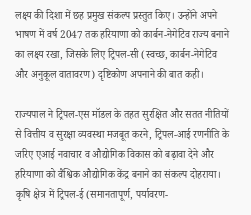लक्ष्य की दिशा में छह प्रमुख संकल्प प्रस्तुत किए। उन्होंने अपने भाषण में वर्ष 2047 तक हरियाणा को कार्बन-नेगेटिव राज्य बनाने का लक्ष्य रखा, जिसके लिए ट्रिपल-सी (स्वच्छ, कार्बन-नेगेटिव और अनुकूल वातावरण) दृष्टिकोण अपनाने की बात कही।

राज्यपाल ने ट्रिपल-एस मॉडल के तहत सुरक्षित और सतत नीतियों से वित्तीय व सुरक्षा व्यवस्था मजबूत करने, ट्रिपल-आई रणनीति के जरिए एआई नवाचार व औद्योगिक विकास को बढ़ावा देने और हरियाणा को वैश्विक औद्योगिक केंद्र बनाने का संकल्प दोहराया। कृषि क्षेत्र में ट्रिपल-ई (समानतापूर्ण, पर्यावरण-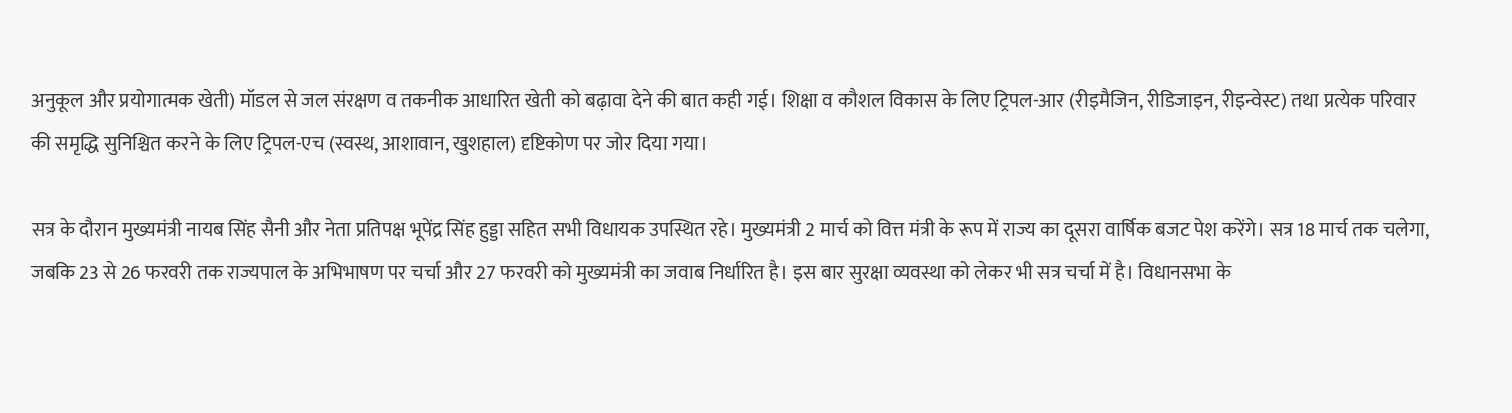अनुकूल और प्रयोगात्मक खेती) मॉडल से जल संरक्षण व तकनीक आधारित खेती को बढ़ावा देने की बात कही गई। शिक्षा व कौशल विकास के लिए ट्रिपल-आर (रीइमैजिन, रीडिजाइन, रीइन्वेस्ट) तथा प्रत्येक परिवार की समृद्धि सुनिश्चित करने के लिए ट्रिपल-एच (स्वस्थ, आशावान, खुशहाल) दृष्टिकोण पर जोर दिया गया।

सत्र के दौरान मुख्यमंत्री नायब सिंह सैनी और नेता प्रतिपक्ष भूपेंद्र सिंह हुड्डा सहित सभी विधायक उपस्थित रहे। मुख्यमंत्री 2 मार्च को वित्त मंत्री के रूप में राज्य का दूसरा वार्षिक बजट पेश करेंगे। सत्र 18 मार्च तक चलेगा, जबकि 23 से 26 फरवरी तक राज्यपाल के अभिभाषण पर चर्चा और 27 फरवरी को मुख्यमंत्री का जवाब निर्धारित है। इस बार सुरक्षा व्यवस्था को लेकर भी सत्र चर्चा में है। विधानसभा के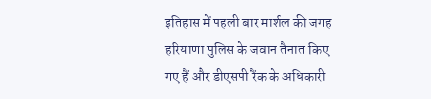इतिहास में पहली बार मार्शल की जगह हरियाणा पुलिस के जवान तैनात किए गए हैं और डीएसपी रैंक के अधिकारी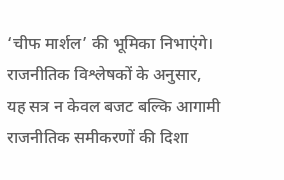‘चीफ मार्शल’ की भूमिका निभाएंगे। राजनीतिक विश्लेषकों के अनुसार, यह सत्र न केवल बजट बल्कि आगामी राजनीतिक समीकरणों की दिशा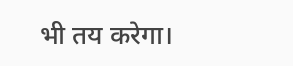भी तय करेगा।